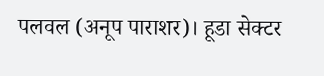पलवल (अनूप पाराशर)। हूडा सेक्टर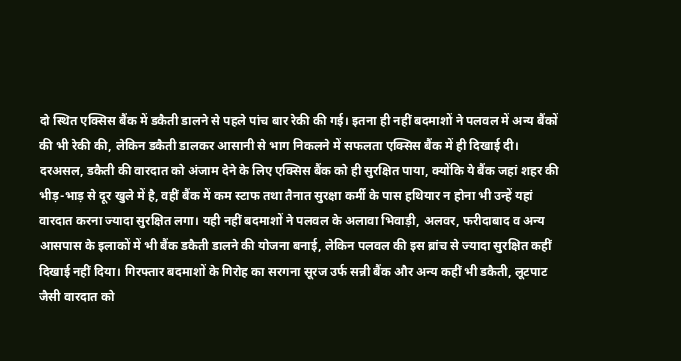दो स्थित एक्सिस बैंक में डकैती डालने से पहले पांच बार रेकी की गई। इतना ही नहीं बदमाशों ने पलवल में अन्य बैंकों की भी रेकी की, लेकिन डकैती डालकर आसानी से भाग निकलने में सफलता एक्सिस बैंक में ही दिखाई दी।
दरअसल, डकैती की वारदात को अंजाम देने के लिए एक्सिस बैंक को ही सुरक्षित पाया, क्योंकि ये बैंक जहां शहर की भीड़-भाड़ से दूर खुले में है, वहीं बैंक में कम स्टाफ तथा तैनात सुरक्षा कर्मी के पास हथियार न होना भी उन्हें यहां वारदात करना ज्यादा सुरक्षित लगा। यही नहीं बदमाशों ने पलवल के अलावा भिवाड़ी, अलवर, फरीदाबाद व अन्य आसपास के इलाकों में भी बैंक डकैती डालने की योजना बनाई, लेकिन पलवल की इस ब्रांच से ज्यादा सुरक्षित कहीं दिखाई नहीं दिया। गिरफ्तार बदमाशों के गिरोह का सरगना सूरज उर्फ सन्नी बैंक और अन्य कहीं भी डकैती, लूटपाट जैसी वारदात को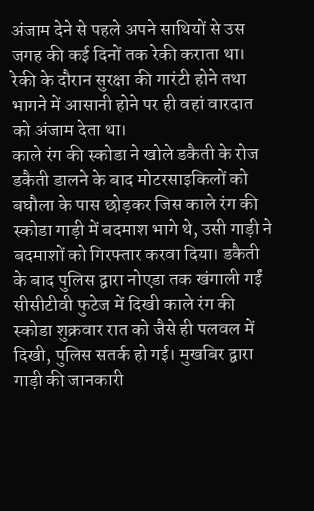अंजाम देने से पहले अपने साथियों से उस जगह की कई दिनों तक रेकी कराता था। रेकी के दौरान सुरक्षा की गारंटी होने तथा भागने में आसानी होने पर ही वहां वारदात को अंजाम देता था।
काले रंग की स्कोडा ने खोले डकैती के रोज
डकैती डालने के बाद मोटरसाइकिलों को बघौला के पास छोड़कर जिस काले रंग की स्कोडा गाड़ी में बदमाश भागे थे, उसी गाड़ी ने बदमाशों को गिरफ्तार करवा दिया। डकैती के बाद पुलिस द्वारा नोएडा तक खंगाली गईं सीसीटीवी फुटेज में दिखी काले रंग की स्कोडा शुक्रवार रात को जैसे ही पलवल में दिखी, पुलिस सतर्क हो गई। मुखबिर द्वारा गाड़ी की जानकारी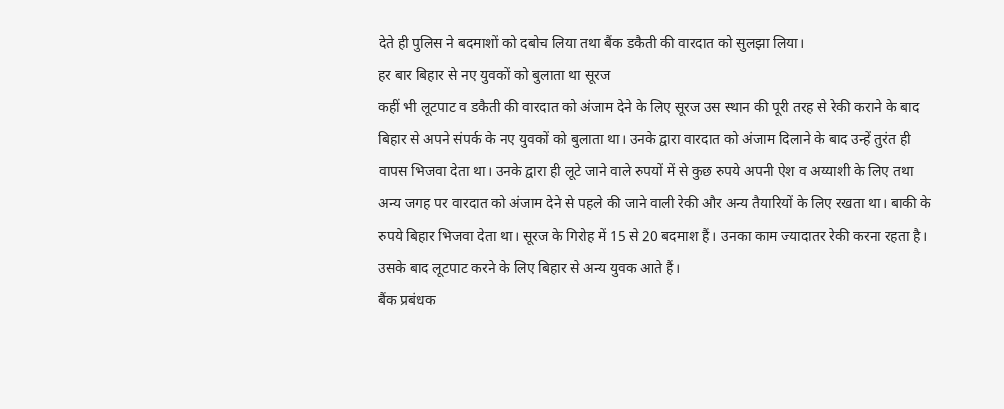देते ही पुलिस ने बदमाशों को दबोच लिया तथा बैंक डकैती की वारदात को सुलझा लिया।
हर बार बिहार से नए युवकों को बुलाता था सूरज
कहीं भी लूटपाट व डकैती की वारदात को अंजाम देने के लिए सूरज उस स्थान की पूरी तरह से रेकी कराने के बाद बिहार से अपने संपर्क के नए युवकों को बुलाता था। उनके द्वारा वारदात को अंजाम दिलाने के बाद उन्हें तुरंत ही वापस भिजवा देता था। उनके द्वारा ही लूटे जाने वाले रुपयों में से कुछ रुपये अपनी ऐश व अय्याशी के लिए तथा अन्य जगह पर वारदात को अंजाम देने से पहले की जाने वाली रेकी और अन्य तैयारियों के लिए रखता था। बाकी के रुपये बिहार भिजवा देता था। सूरज के गिरोह में 15 से 20 बदमाश हैं। उनका काम ज्यादातर रेकी करना रहता है। उसके बाद लूटपाट करने के लिए बिहार से अन्य युवक आते हैं।
बैंक प्रबंधक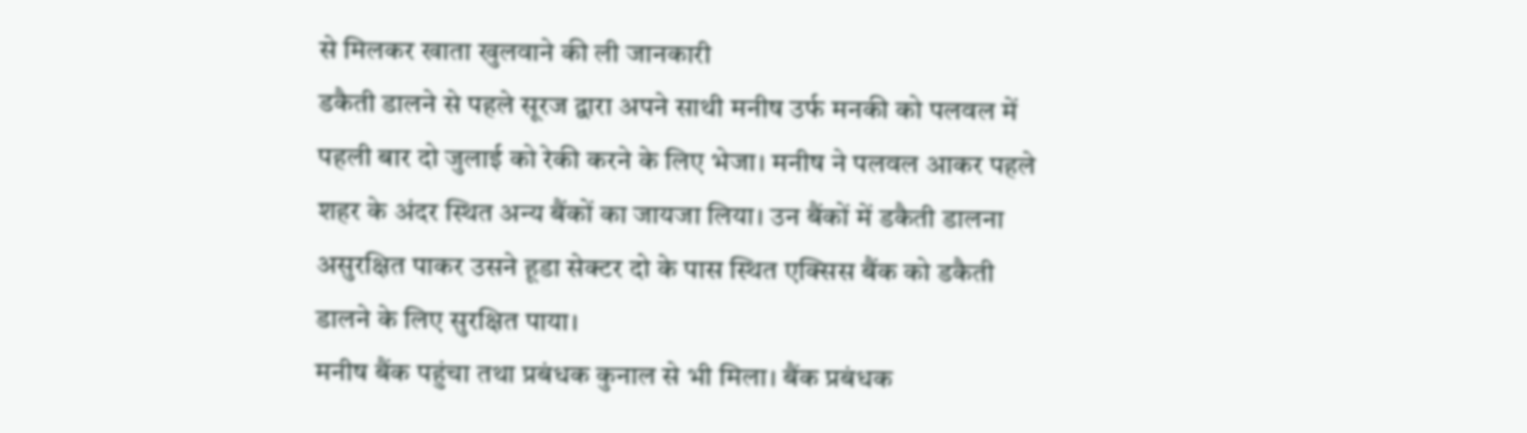से मिलकर खाता खुलवाने की ली जानकारी
डकैती डालने से पहले सूरज द्वारा अपने साथी मनीष उर्फ मनकी को पलवल में पहली बार दो जुलाई को रेकी करने के लिए भेजा। मनीष ने पलवल आकर पहले शहर के अंदर स्थित अन्य बैंकों का जायजा लिया। उन बैंकों में डकैती डालना असुरक्षित पाकर उसने हूडा सेक्टर दो के पास स्थित एक्सिस बैंक को डकैती डालने के लिए सुरक्षित पाया।
मनीष बैंक पहुंचा तथा प्रबंधक कुनाल से भी मिला। बैंक प्रबंधक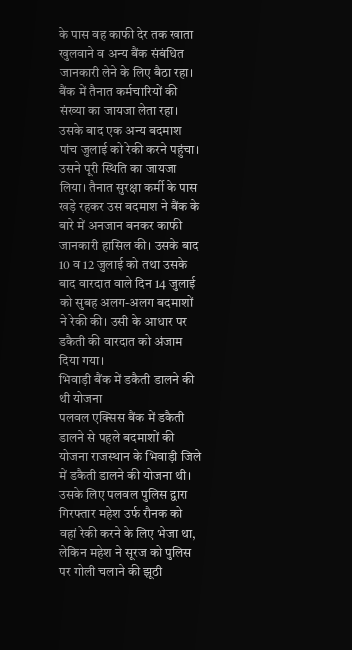के पास वह काफी देर तक खाता खुलवाने व अन्य बैंक संबंधित जानकारी लेने के लिए बैठा रहा। बैंक में तैनात कर्मचारियों की संख्या का जायजा लेता रहा। उसके बाद एक अन्य बदमाश पांच जुलाई को रेकी करने पहुंचा। उसने पूरी स्थिति का जायजा लिया। तैनात सुरक्षा कर्मी के पास खड़े रहकर उस बदमाश ने बैंक के बारे में अनजान बनकर काफी जानकारी हासिल की। उसके बाद 10 व 12 जुलाई को तथा उसके बाद वारदात वाले दिन 14 जुलाई को सुबह अलग-अलग बदमाशों ने रेकी की। उसी के आधार पर डकैती की वारदात को अंजाम दिया गया।
भिवाड़ी बैंक में डकैती डालने की थी योजना
पलवल एक्सिस बैंक में डकैती डालने से पहले बदमाशों की योजना राजस्थान के भिवाड़ी जिले में डकैती डालने की योजना थी। उसके लिए पलवल पुलिस द्वारा गिरफ्तार महेश उर्फ रौनक को वहां रेकी करने के लिए भेजा था, लेकिन महेश ने सूरज को पुलिस पर गोली चलाने की झूठी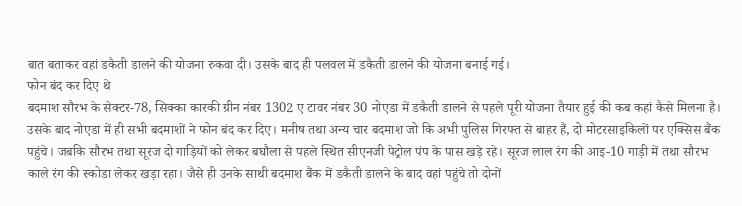बात बताकर वहां डकैती डालने की योजना रुकवा दी। उसके बाद ही पलवल में डकैती डालने की योजना बनाई गई।
फोन बंद कर दिए थे
बदमाश सौरभ के सेक्टर-78, सिक्का कारकी ग्रीन नंबर 1302 ए टावर नंबर 30 नोएडा में डकैती डालने से पहले पूरी योजना तैयार हुई की कब कहां कैसे मिलना है। उसके बाद नोएडा में ही सभी बदमाशों ने फोन बंद कर दिए। मनीष तथा अन्य चार बदमाश जो कि अभी पुलिस गिरफ्त से बाहर हैं, दो मोटरसाइकिलों पर एक्सिस बैंक पहुंचे। जबकि सौरभ तथा सूरज दो गाड़ियों को लेकर बघौला से पहले स्थित सीएनजी पेट्रोल पंप के पास खड़े रहे। सूरज लाल रंग की आइ-10 गाड़ी में तथा सौरभ काले रंग की स्कोडा लेकर खड़ा रहा। जैसे ही उनके साथी बदमाश बैंक में डकैती डालने के बाद वहां पहुंचे तो दोनों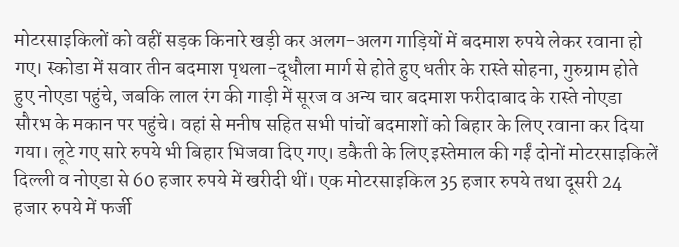मोटरसाइकिलों को वहीं सड़क किनारे खड़ी कर अलग-अलग गाड़ियों में बदमाश रुपये लेकर रवाना हो गए। स्कोडा में सवार तीन बदमाश पृथला-दूधौला मार्ग से होते हुए धतीर के रास्ते सोहना, गुरुग्राम होते हुए नोएडा पहुंचे, जबकि लाल रंग की गाड़ी में सूरज व अन्य चार बदमाश फरीदाबाद के रास्ते नोएडा सौरभ के मकान पर पहुंचे। वहां से मनीष सहित सभी पांचों बदमाशों को बिहार के लिए रवाना कर दिया गया। लूटे गए सारे रुपये भी बिहार भिजवा दिए गए। डकैती के लिए इस्तेमाल की गईं दोनों मोटरसाइकिलें दिल्ली व नोएडा से 60 हजार रुपये में खरीदी थीं। एक मोटरसाइकिल 35 हजार रुपये तथा दूसरी 24 हजार रुपये में फर्जी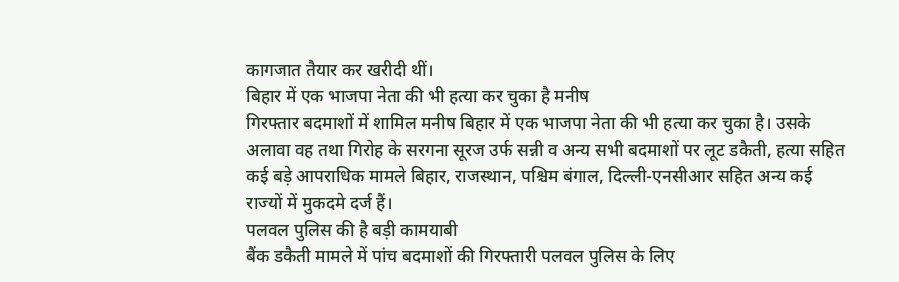कागजात तैयार कर खरीदी थीं।
बिहार में एक भाजपा नेता की भी हत्या कर चुका है मनीष
गिरफ्तार बदमाशों में शामिल मनीष बिहार में एक भाजपा नेता की भी हत्या कर चुका है। उसके अलावा वह तथा गिरोह के सरगना सूरज उर्फ सन्नी व अन्य सभी बदमाशों पर लूट डकैती, हत्या सहित कई बड़े आपराधिक मामले बिहार, राजस्थान, पश्चिम बंगाल, दिल्ली-एनसीआर सहित अन्य कई राज्यों में मुकदमे दर्ज हैं।
पलवल पुलिस की है बड़ी कामयाबी
बैंक डकैती मामले में पांच बदमाशों की गिरफ्तारी पलवल पुलिस के लिए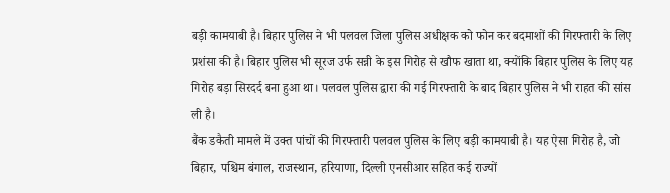बड़ी कामयाबी है। बिहार पुलिस ने भी पलवल जिला पुलिस अधीक्षक को फोन कर बदमाशों की गिरफ्तारी के लिए प्रशंसा की है। बिहार पुलिस भी सूरज उर्फ सन्नी के इस गिरोह से खौफ खाता था, क्योंकि बिहार पुलिस के लिए यह गिरोह बड़ा सिरदर्द बना हुआ था। पलवल पुलिस द्वारा की गई गिरफ्तारी के बाद बिहार पुलिस ने भी राहत की सांस ली है।
बैंक डकैती मामले में उक्त पांचों की गिरफ्तारी पलवल पुलिस के लिए बड़ी कामयाबी है। यह ऐसा गिरोह है, जो बिहार, पश्चिम बंगाल, राजस्थान, हरियाणा, दिल्ली एनसीआर सहित कई राज्यों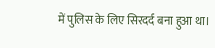में पुलिस के लिए सिरदर्द बना हुआ था।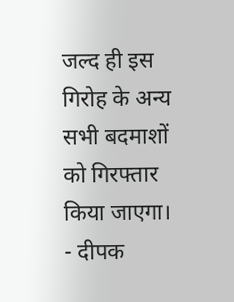जल्द ही इस गिरोह के अन्य सभी बदमाशों को गिरफ्तार किया जाएगा।
- दीपक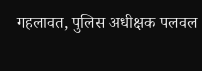गहलावत, पुलिस अधीक्षक पलवल